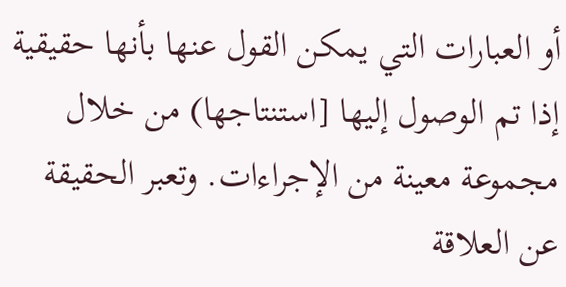أو العبارات التي يمكن القول عنها بأنها حقيقية إذا تم الوصول إليها [استنتاجها) من خلال مجموعة معينة من الإجراءات. وتعبر الحقيقة عن العلاقة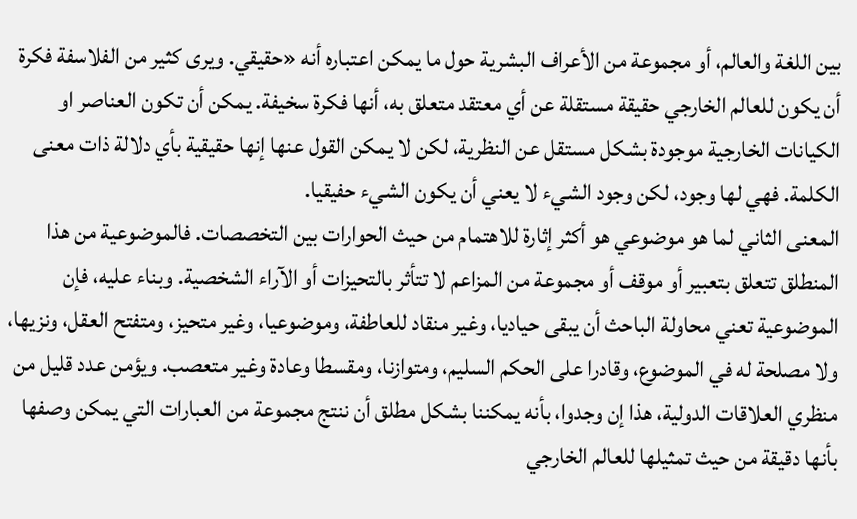بين اللغة والعالم، أو مجموعة من الأعراف البشرية حول ما يمكن اعتباره أنه «حقيقي. ويرى كثير من الفلاسفة فكرة أن يكون للعالم الخارجي حقيقة مستقلة عن أي معتقد متعلق به، أنها فكرة سخيفة. يمكن أن تكون العناصر او الكيانات الخارجية موجودة بشكل مستقل عن النظرية، لكن لا يمكن القول عنها إنها حقيقية بأي دلالة ذات معنى الكلمة. فهي لها وجود، لكن وجود الشيء لا يعني أن يكون الشيء حفيقيا.
المعنى الثاني لما هو موضوعي هو أكثر إثارة للاهتمام من حيث الحوارات بين التخصصات. فالموضوعية من هذا المنطلق تتعلق بتعبير أو موقف أو مجموعة من المزاعم لا تتأثر بالتحيزات أو الآراء الشخصية. وبناء عليه، فإن الموضوعية تعني محاولة الباحث أن يبقى حياديا، وغير منقاد للعاطفة، وموضوعيا، وغير متحيز، ومتفتح العقل، ونزيها، ولا مصلحة له في الموضوع، وقادرا على الحكم السليم، ومتوازنا، ومقسطا وعادة وغير متعصب. ويؤمن عدد قليل من منظري العلاقات الدولية، هذا إن وجدوا، بأنه يمكننا بشكل مطلق أن ننتج مجموعة من العبارات التي يمكن وصفها بأنها دقيقة من حيث تمثيلها للعالم الخارجي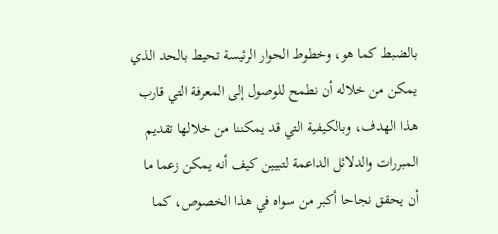بالضبط كما هو، وخطوط الحوار الرئيسة تحيط بالحد الذي يمكن من خلاله أن نطمح للوصول إلى المعرفة التي قارب هذا الهدف، وبالكيفية التي قد يمكننا من خلالها تقديم المبررات والدلائل الداعمة لتبيين كيف أنه يمكن زعما ما أن يحقق نجاحا أكبر من سواه في هذا الخصوص، كما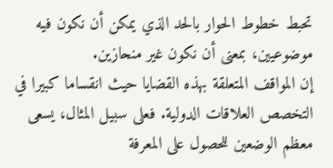تحبط خطوط الحوار بالحد الذي يمكن أن نكون فيه موضوعيين، بمعنى أن نكون غير منحازين.
إن المواقف المتعلقة بهذه القضايا حيث انقساما كبيرا في التخصص العلاقات الدولية. فعلى سبيل المثال، يسعى معظم الوضعين للحصول على المعرفة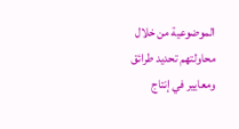الموضوعية من خلال محاولتهم تحديد طرائق ومعايير في إنتاج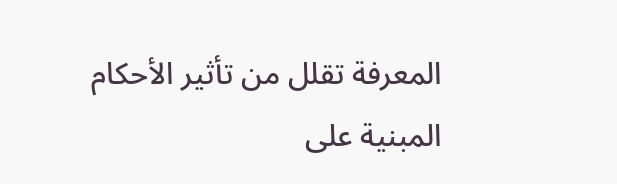المعرفة تقلل من تأثير الأحكام المبنية على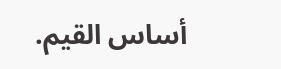أساس القيم.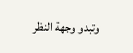وتبدو وجهة النظر